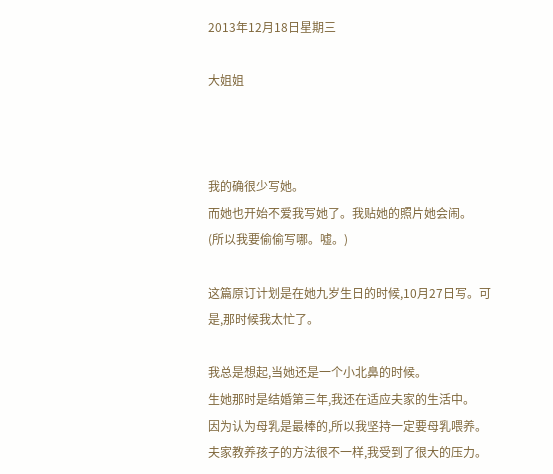2013年12月18日星期三

大姐姐



我的确很少写她。
而她也开始不爱我写她了。我贴她的照片她会闹。
(所以我要偷偷写哪。嘘。)

这篇原订计划是在她九岁生日的时候,10月27日写。可是,那时候我太忙了。

我总是想起,当她还是一个小北鼻的时候。
生她那时是结婚第三年,我还在适应夫家的生活中。
因为认为母乳是最棒的,所以我坚持一定要母乳喂养。
夫家教养孩子的方法很不一样,我受到了很大的压力。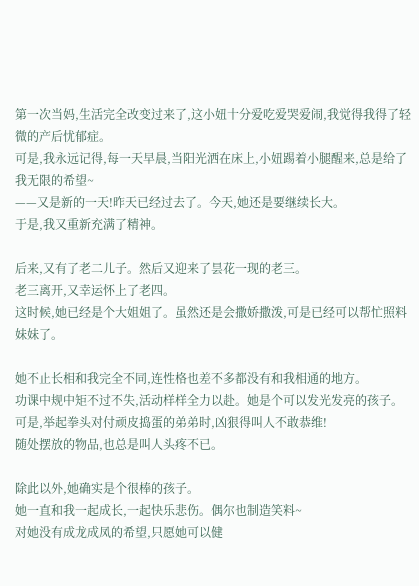第一次当妈,生活完全改变过来了,这小妞十分爱吃爱哭爱闹,我觉得我得了轻微的产后忧郁症。
可是,我永远记得,每一天早晨,当阳光洒在床上,小妞踢着小腿醒来,总是给了我无限的希望~
——又是新的一天!昨天已经过去了。今天,她还是要继续长大。
于是,我又重新充满了精神。

后来,又有了老二儿子。然后又迎来了昙花一现的老三。
老三离开,又幸运怀上了老四。
这时候,她已经是个大姐姐了。虽然还是会撒娇撒泼,可是已经可以帮忙照料妹妹了。

她不止长相和我完全不同,连性格也差不多都没有和我相通的地方。
功课中规中矩不过不失,活动样样全力以赴。她是个可以发光发亮的孩子。
可是,举起拳头对付顽皮捣蛋的弟弟时,凶狠得叫人不敢恭维!
随处摆放的物品,也总是叫人头疼不已。

除此以外,她确实是个很棒的孩子。
她一直和我一起成长,一起快乐悲伤。偶尔也制造笑料~
对她没有成龙成凤的希望,只愿她可以健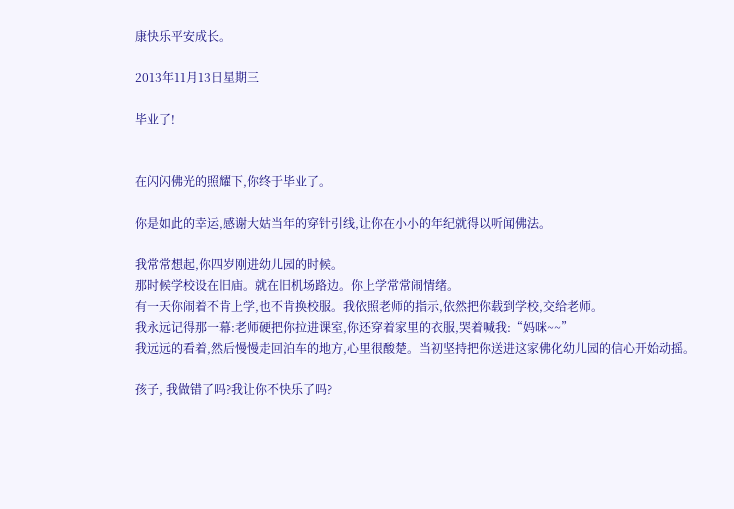康快乐平安成长。

2013年11月13日星期三

毕业了!


在闪闪佛光的照耀下,你终于毕业了。

你是如此的幸运,感谢大姑当年的穿针引线,让你在小小的年纪就得以听闻佛法。

我常常想起,你四岁刚进幼儿园的时候。
那时候学校设在旧庙。就在旧机场路边。你上学常常闹情绪。
有一天你闹着不肯上学,也不肯换校服。我依照老师的指示,依然把你载到学校,交给老师。
我永远记得那一幕:老师硬把你拉进课室,你还穿着家里的衣服,哭着喊我:“妈咪~~”
我远远的看着,然后慢慢走回泊车的地方,心里很酸楚。当初坚持把你送进这家佛化幼儿园的信心开始动摇。

孩子, 我做错了吗?我让你不快乐了吗?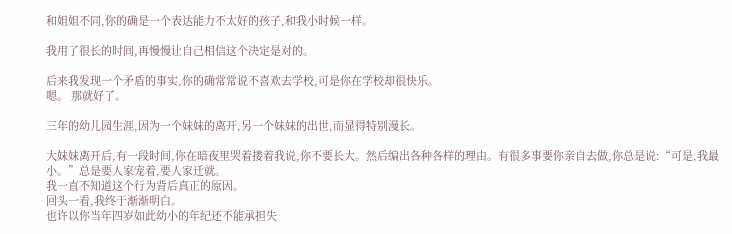和姐姐不同,你的确是一个表达能力不太好的孩子,和我小时候一样。

我用了很长的时间,再慢慢让自己相信这个决定是对的。

后来我发现一个矛盾的事实,你的确常常说不喜欢去学校,可是你在学校却很快乐。
嗯。 那就好了。

三年的幼儿园生涯,因为一个妹妹的离开,另一个妹妹的出世,而显得特别漫长。

大妹妹离开后,有一段时间,你在暗夜里哭着搂着我说,你不要长大。然后编出各种各样的理由。有很多事要你亲自去做,你总是说:“可是,我最小。”总是要人家宠着,要人家迁就。
我一直不知道这个行为背后真正的原因。
回头一看,我终于渐渐明白。
也许以你当年四岁如此幼小的年纪还不能承担失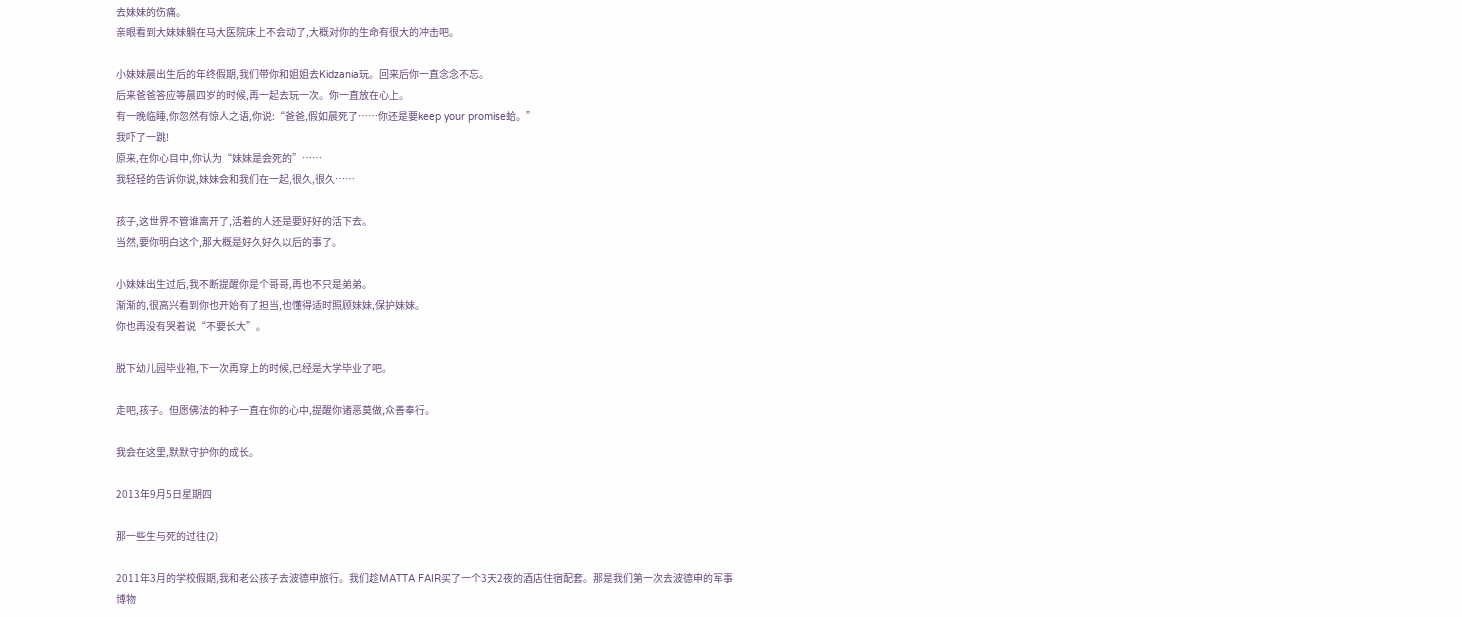去妹妹的伤痛。
亲眼看到大妹妹躺在马大医院床上不会动了,大概对你的生命有很大的冲击吧。

小妹妹晨出生后的年终假期,我们带你和姐姐去Kidzania玩。回来后你一直念念不忘。
后来爸爸答应等晨四岁的时候,再一起去玩一次。你一直放在心上。
有一晚临睡,你忽然有惊人之语,你说:“爸爸,假如晨死了……你还是要keep your promise蛤。”
我吓了一跳!
原来,在你心目中,你认为“妹妹是会死的”……
我轻轻的告诉你说,妹妹会和我们在一起,很久,很久……

孩子,这世界不管谁离开了,活着的人还是要好好的活下去。
当然,要你明白这个,那大概是好久好久以后的事了。

小妹妹出生过后,我不断提醒你是个哥哥,再也不只是弟弟。
渐渐的,很高兴看到你也开始有了担当,也懂得适时照顾妹妹,保护妹妹。
你也再没有哭着说“不要长大”。

脱下幼儿园毕业袍,下一次再穿上的时候,已经是大学毕业了吧。

走吧,孩子。但愿佛法的种子一直在你的心中,提醒你诸恶莫做,众善奉行。

我会在这里,默默守护你的成长。

2013年9月5日星期四

那一些生与死的过往(2)

2011年3月的学校假期,我和老公孩子去波德申旅行。我们趁MATTA FAIR买了一个3天2夜的酒店住宿配套。那是我们第一次去波德申的军事博物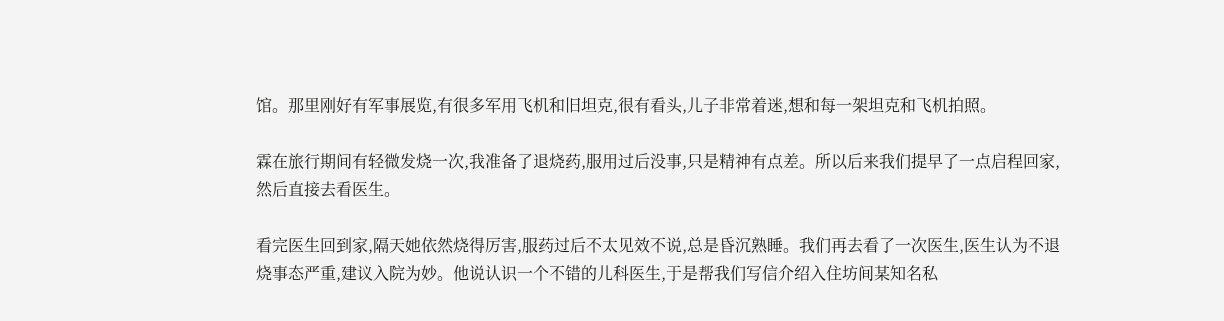馆。那里刚好有军事展览,有很多军用飞机和旧坦克,很有看头,儿子非常着迷,想和每一架坦克和飞机拍照。

霖在旅行期间有轻微发烧一次,我准备了退烧药,服用过后没事,只是精神有点差。所以后来我们提早了一点启程回家,然后直接去看医生。

看完医生回到家,隔天她依然烧得厉害,服药过后不太见效不说,总是昏沉熟睡。我们再去看了一次医生,医生认为不退烧事态严重,建议入院为妙。他说认识一个不错的儿科医生,于是帮我们写信介绍入住坊间某知名私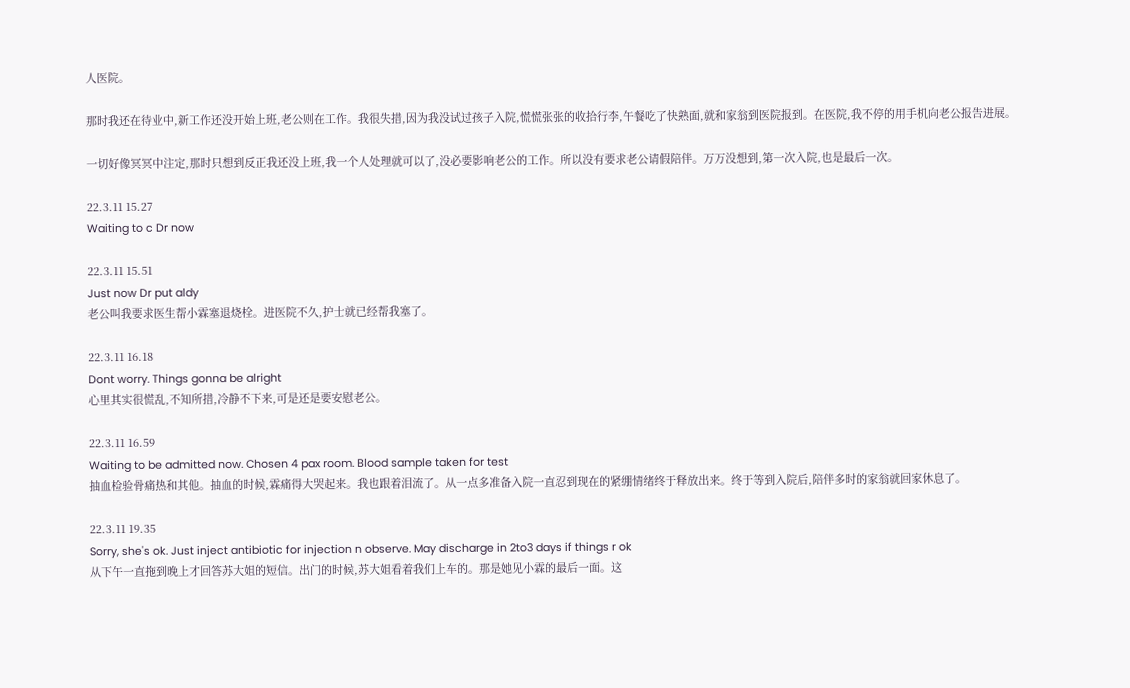人医院。

那时我还在待业中,新工作还没开始上班,老公则在工作。我很失措,因为我没试过孩子入院,慌慌张张的收拾行李,午餐吃了快熟面,就和家翁到医院报到。在医院,我不停的用手机向老公报告进展。

一切好像冥冥中注定,那时只想到反正我还没上班,我一个人处理就可以了,没必要影响老公的工作。所以没有要求老公请假陪伴。万万没想到,第一次入院,也是最后一次。

22.3.11 15.27
Waiting to c Dr now

22.3.11 15.51
Just now Dr put aldy
老公叫我要求医生帮小霖塞退烧栓。进医院不久,护士就已经帮我塞了。

22.3.11 16.18
Dont worry. Things gonna be alright
心里其实很慌乱,不知所措,冷静不下来,可是还是要安慰老公。

22.3.11 16.59
Waiting to be admitted now. Chosen 4 pax room. Blood sample taken for test
抽血检验骨痛热和其他。抽血的时候,霖痛得大哭起来。我也跟着泪流了。从一点多准备入院一直忍到现在的紧绷情绪终于释放出来。终于等到入院后,陪伴多时的家翁就回家休息了。

22.3.11 19.35
Sorry, she's ok. Just inject antibiotic for injection n observe. May discharge in 2to3 days if things r ok
从下午一直拖到晚上才回答苏大姐的短信。出门的时候,苏大姐看着我们上车的。那是她见小霖的最后一面。这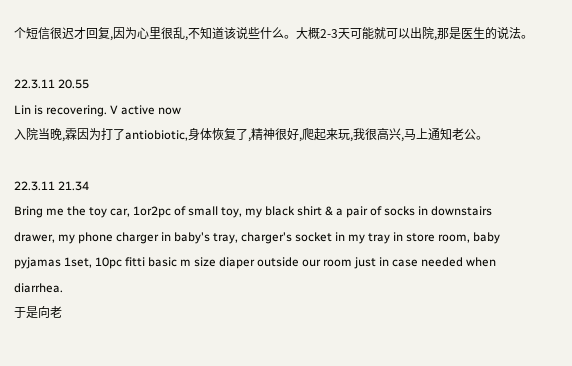个短信很迟才回复,因为心里很乱,不知道该说些什么。大概2-3天可能就可以出院,那是医生的说法。

22.3.11 20.55
Lin is recovering. V active now
入院当晚,霖因为打了antiobiotic,身体恢复了,精神很好,爬起来玩,我很高兴,马上通知老公。

22.3.11 21.34
Bring me the toy car, 1or2pc of small toy, my black shirt & a pair of socks in downstairs drawer, my phone charger in baby's tray, charger's socket in my tray in store room, baby pyjamas 1set, 10pc fitti basic m size diaper outside our room just in case needed when diarrhea.
于是向老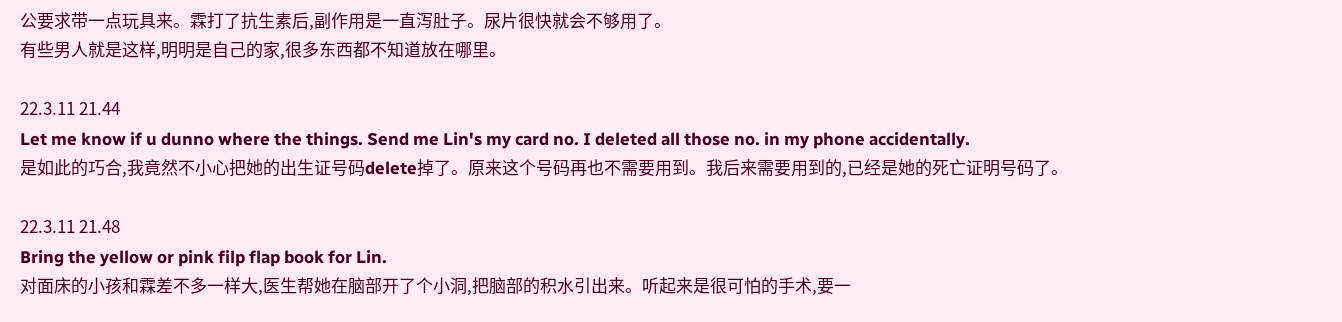公要求带一点玩具来。霖打了抗生素后,副作用是一直泻肚子。尿片很快就会不够用了。
有些男人就是这样,明明是自己的家,很多东西都不知道放在哪里。

22.3.11 21.44
Let me know if u dunno where the things. Send me Lin's my card no. I deleted all those no. in my phone accidentally.
是如此的巧合,我竟然不小心把她的出生证号码delete掉了。原来这个号码再也不需要用到。我后来需要用到的,已经是她的死亡证明号码了。

22.3.11 21.48
Bring the yellow or pink filp flap book for Lin.
对面床的小孩和霖差不多一样大,医生帮她在脑部开了个小洞,把脑部的积水引出来。听起来是很可怕的手术,要一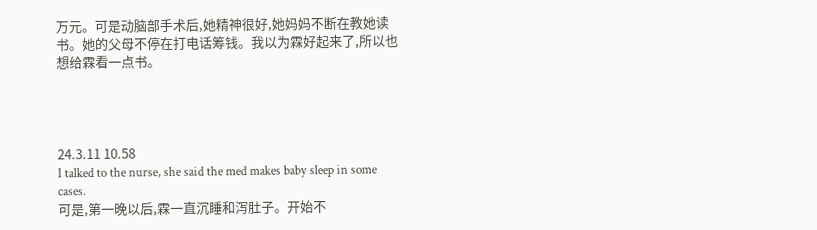万元。可是动脑部手术后,她精神很好,她妈妈不断在教她读书。她的父母不停在打电话筹钱。我以为霖好起来了,所以也想给霖看一点书。




24.3.11 10.58
I talked to the nurse, she said the med makes baby sleep in some cases.
可是,第一晚以后,霖一直沉睡和泻肚子。开始不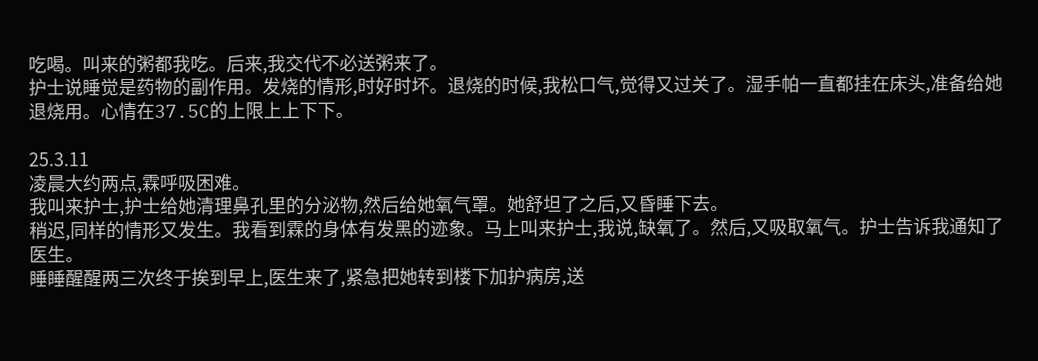吃喝。叫来的粥都我吃。后来,我交代不必送粥来了。
护士说睡觉是药物的副作用。发烧的情形,时好时坏。退烧的时候,我松口气,觉得又过关了。湿手帕一直都挂在床头,准备给她退烧用。心情在37.5C的上限上上下下。

25.3.11
凌晨大约两点,霖呼吸困难。
我叫来护士,护士给她清理鼻孔里的分泌物,然后给她氧气罩。她舒坦了之后,又昏睡下去。
稍迟,同样的情形又发生。我看到霖的身体有发黑的迹象。马上叫来护士,我说,缺氧了。然后,又吸取氧气。护士告诉我通知了医生。
睡睡醒醒两三次终于挨到早上,医生来了,紧急把她转到楼下加护病房,送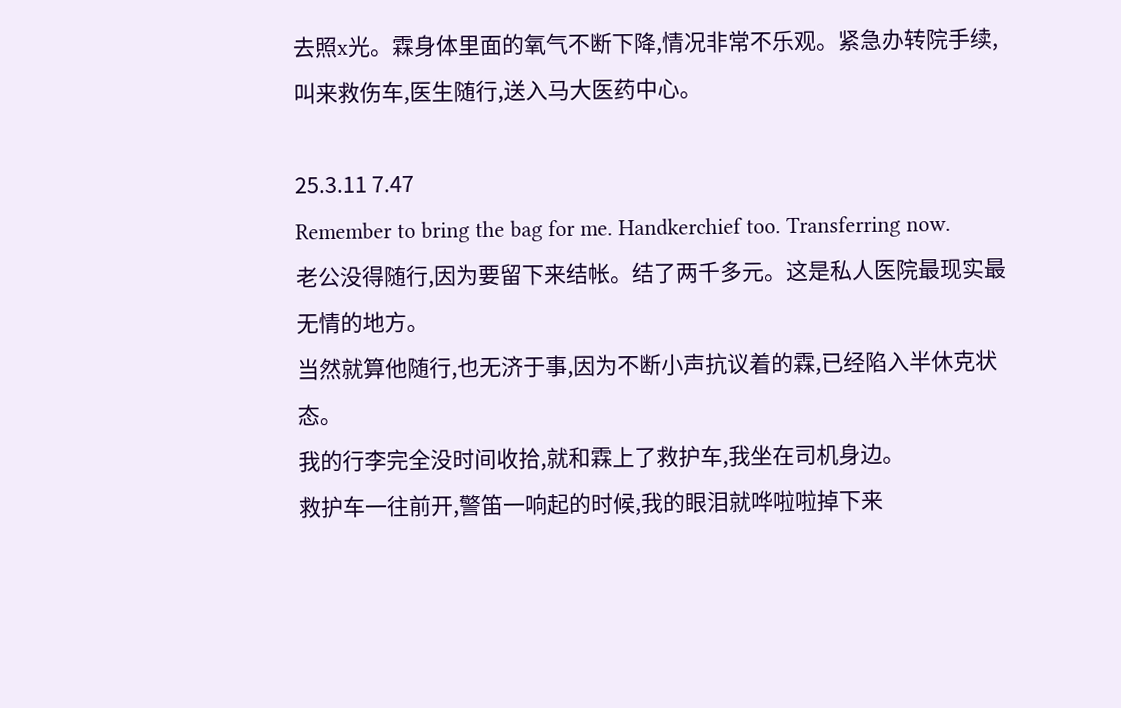去照x光。霖身体里面的氧气不断下降,情况非常不乐观。紧急办转院手续,叫来救伤车,医生随行,送入马大医药中心。

25.3.11 7.47
Remember to bring the bag for me. Handkerchief too. Transferring now.
老公没得随行,因为要留下来结帐。结了两千多元。这是私人医院最现实最无情的地方。
当然就算他随行,也无济于事,因为不断小声抗议着的霖,已经陷入半休克状态。
我的行李完全没时间收拾,就和霖上了救护车,我坐在司机身边。
救护车一往前开,警笛一响起的时候,我的眼泪就哗啦啦掉下来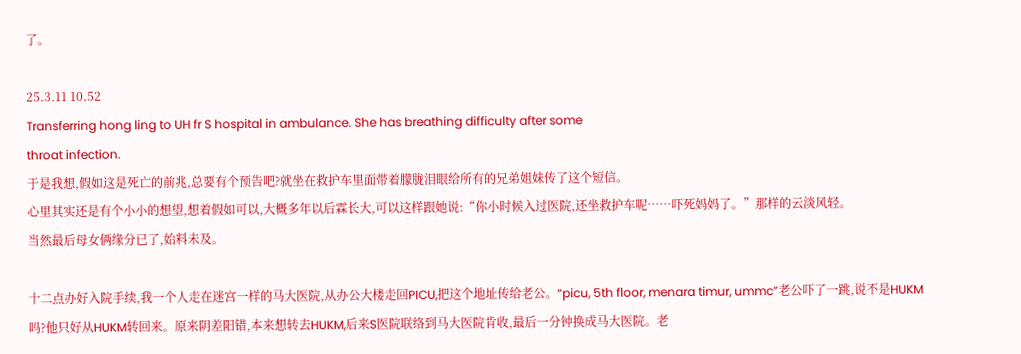了。

25.3.11 10.52
Transferring hong ling to UH fr S hospital in ambulance. She has breathing difficulty after some
throat infection.
于是我想,假如这是死亡的前兆,总要有个预告吧?就坐在救护车里面带着朦胧泪眼给所有的兄弟姐妹传了这个短信。
心里其实还是有个小小的想望,想着假如可以,大概多年以后霖长大,可以这样跟她说:“你小时候入过医院,还坐救护车呢……吓死妈妈了。”那样的云淡风轻。
当然最后母女俩缘分已了,始料未及。

十二点办好入院手续,我一个人走在迷宫一样的马大医院,从办公大楼走回PICU,把这个地址传给老公。“picu, 5th floor, menara timur, ummc”老公吓了一跳,说不是HUKM吗?他只好从HUKM转回来。原来阴差阳错,本来想转去HUKM,后来S医院联络到马大医院肯收,最后一分钟换成马大医院。老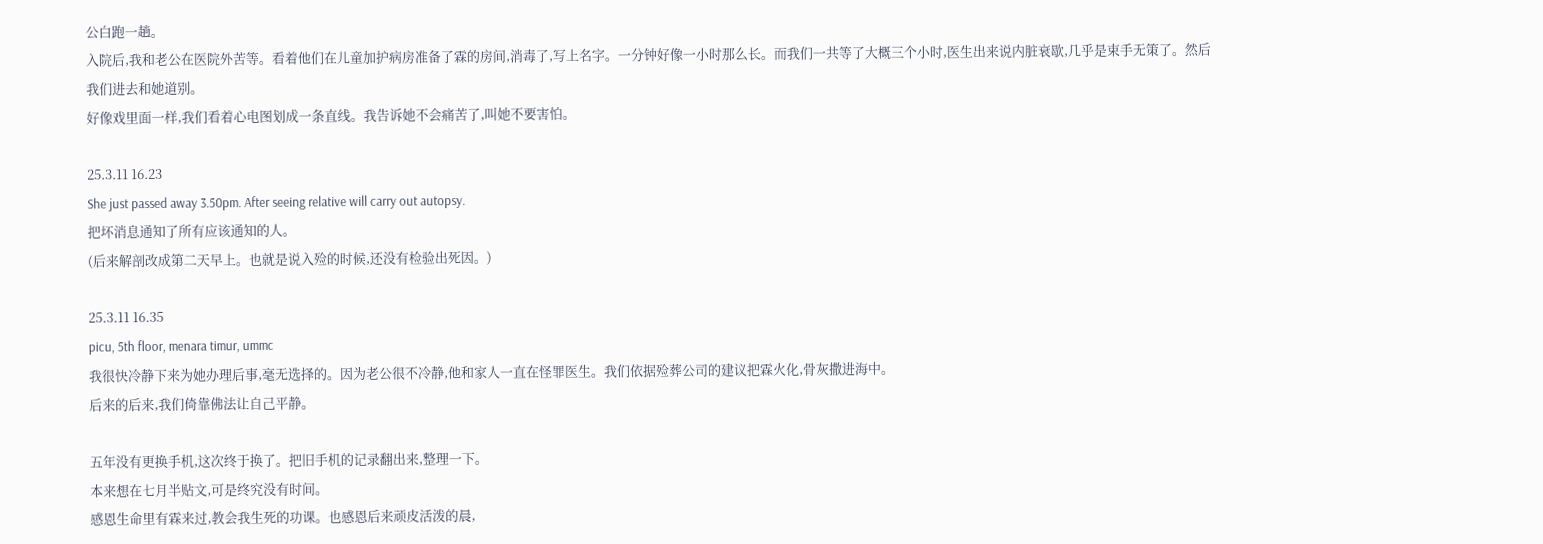公白跑一趟。
入院后,我和老公在医院外苦等。看着他们在儿童加护病房准备了霖的房间,消毒了,写上名字。一分钟好像一小时那么长。而我们一共等了大概三个小时,医生出来说内脏衰歇,几乎是束手无策了。然后我们进去和她道别。
好像戏里面一样,我们看着心电图划成一条直线。我告诉她不会痛苦了,叫她不要害怕。

25.3.11 16.23
She just passed away 3.50pm. After seeing relative will carry out autopsy.
把坏消息通知了所有应该通知的人。
(后来解剖改成第二天早上。也就是说入殓的时候,还没有检验出死因。)

25.3.11 16.35
picu, 5th floor, menara timur, ummc
我很快冷静下来为她办理后事,毫无选择的。因为老公很不冷静,他和家人一直在怪罪医生。我们依据殓葬公司的建议把霖火化,骨灰撒进海中。
后来的后来,我们倚靠佛法让自己平静。

五年没有更换手机,这次终于换了。把旧手机的记录翻出来,整理一下。
本来想在七月半贴文,可是终究没有时间。
感恩生命里有霖来过,教会我生死的功课。也感恩后来顽皮活泼的晨,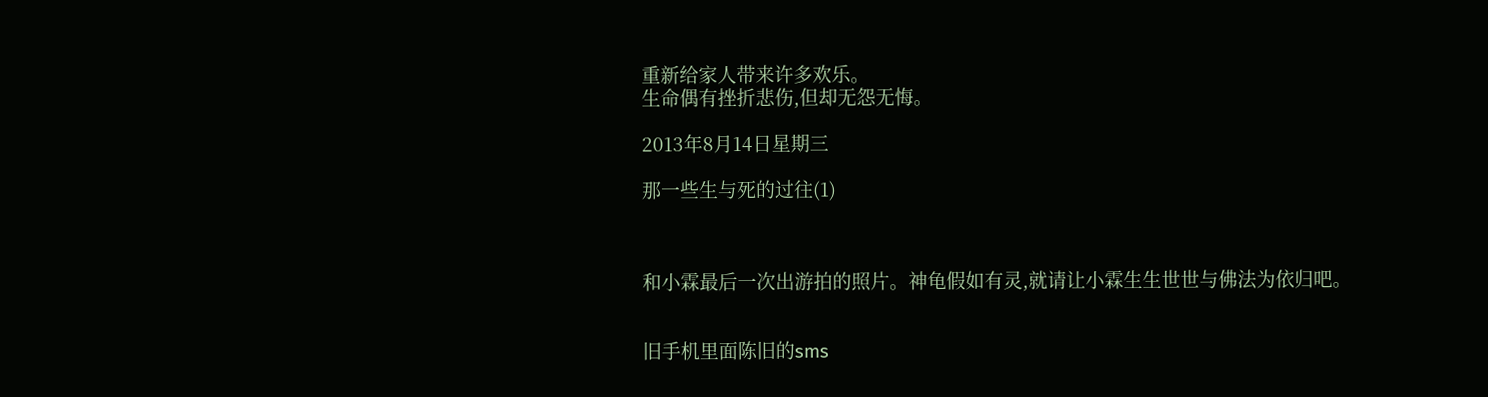重新给家人带来许多欢乐。
生命偶有挫折悲伤,但却无怨无悔。

2013年8月14日星期三

那一些生与死的过往(1)



和小霖最后一次出游拍的照片。神龟假如有灵,就请让小霖生生世世与佛法为依归吧。


旧手机里面陈旧的sms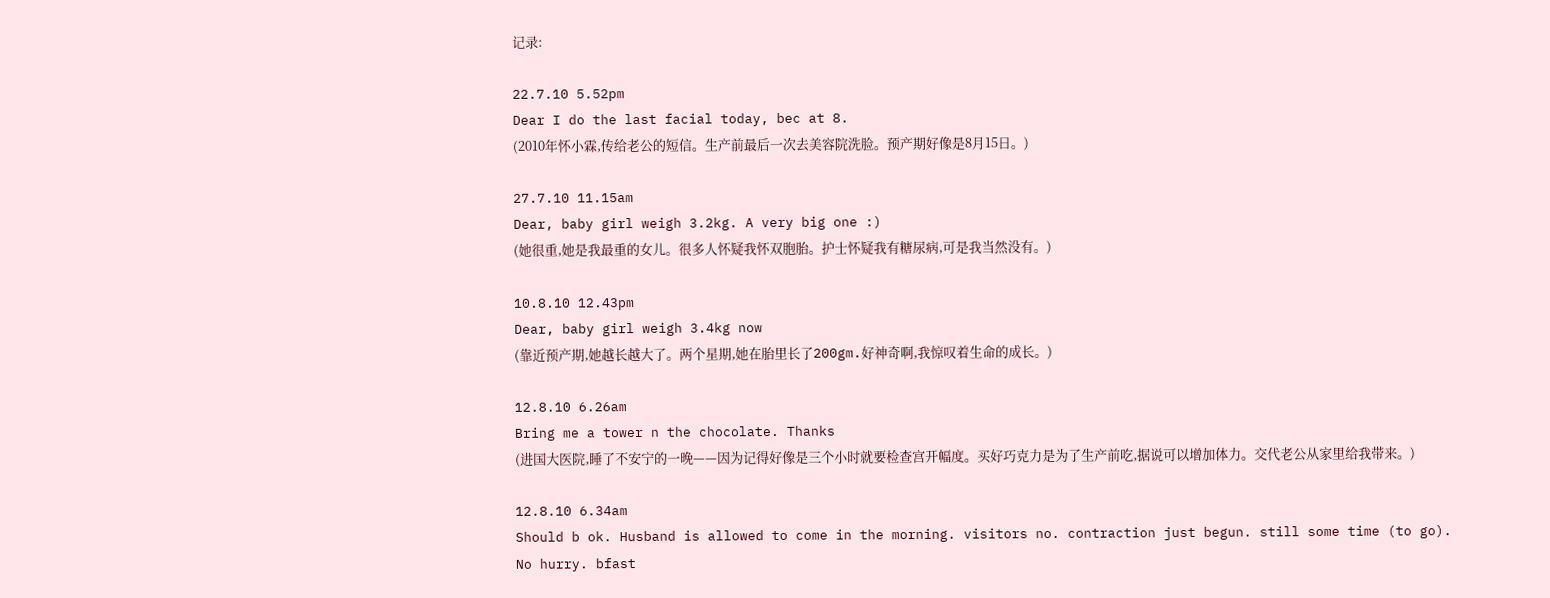记录:

22.7.10 5.52pm
Dear I do the last facial today, bec at 8.
(2010年怀小霖,传给老公的短信。生产前最后一次去美容院洗脸。预产期好像是8月15日。)

27.7.10 11.15am
Dear, baby girl weigh 3.2kg. A very big one :)
(她很重,她是我最重的女儿。很多人怀疑我怀双胞胎。护士怀疑我有糖尿病,可是我当然没有。)

10.8.10 12.43pm
Dear, baby girl weigh 3.4kg now
(靠近预产期,她越长越大了。两个星期,她在胎里长了200gm.好神奇啊,我惊叹着生命的成长。)

12.8.10 6.26am
Bring me a tower n the chocolate. Thanks
(进国大医院,睡了不安宁的一晚——因为记得好像是三个小时就要检查宫开幅度。买好巧克力是为了生产前吃,据说可以增加体力。交代老公从家里给我带来。)

12.8.10 6.34am
Should b ok. Husband is allowed to come in the morning. visitors no. contraction just begun. still some time (to go). No hurry. bfast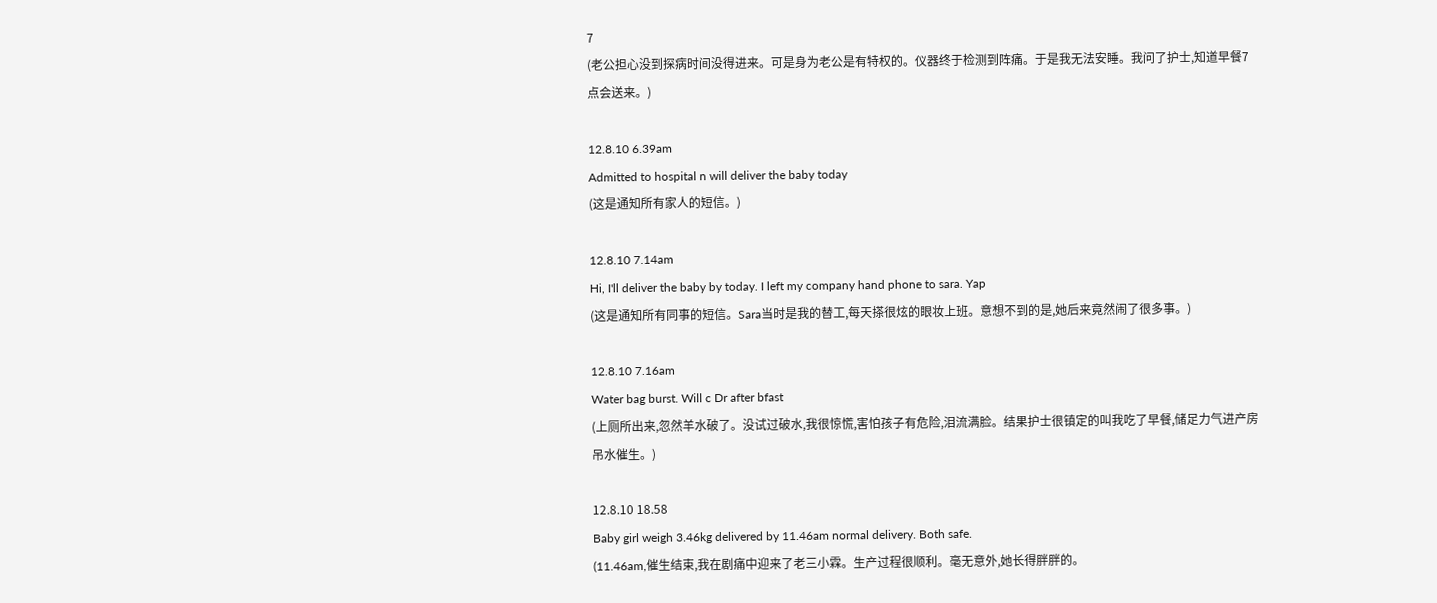7
(老公担心没到探病时间没得进来。可是身为老公是有特权的。仪器终于检测到阵痛。于是我无法安睡。我问了护士,知道早餐7点会送来。)

12.8.10 6.39am
Admitted to hospital n will deliver the baby today
(这是通知所有家人的短信。)

12.8.10 7.14am
Hi, I'll deliver the baby by today. I left my company hand phone to sara. Yap
(这是通知所有同事的短信。Sara当时是我的替工,每天搽很炫的眼妆上班。意想不到的是,她后来竟然闹了很多事。)

12.8.10 7.16am
Water bag burst. Will c Dr after bfast
(上厕所出来,忽然羊水破了。没试过破水,我很惊慌,害怕孩子有危险,泪流满脸。结果护士很镇定的叫我吃了早餐,储足力气进产房吊水催生。)

12.8.10 18.58
Baby girl weigh 3.46kg delivered by 11.46am normal delivery. Both safe.
(11.46am,催生结束,我在剧痛中迎来了老三小霖。生产过程很顺利。毫无意外,她长得胖胖的。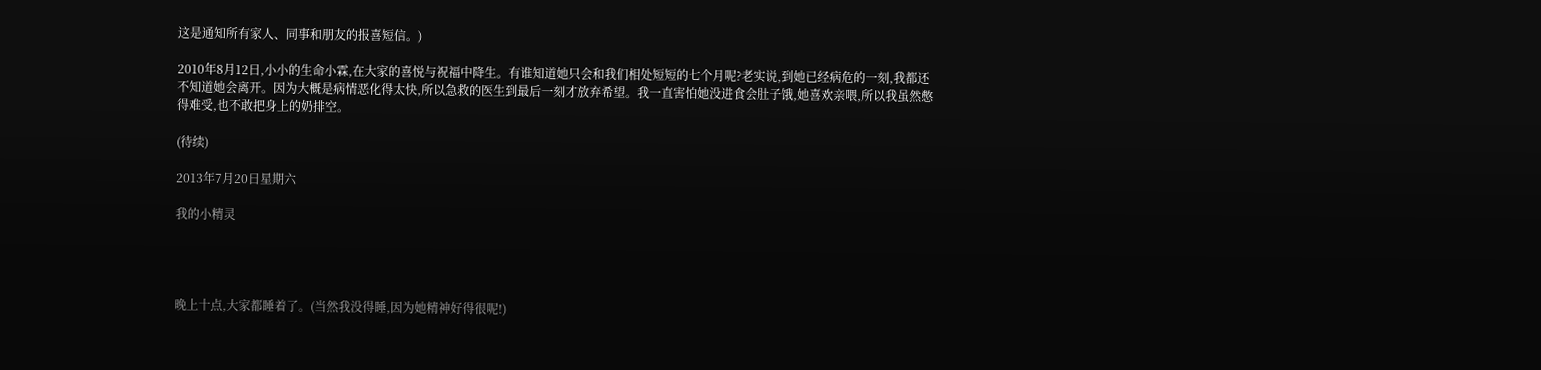这是通知所有家人、同事和朋友的报喜短信。)

2010年8月12日,小小的生命小霖,在大家的喜悦与祝福中降生。有谁知道她只会和我们相处短短的七个月呢?老实说,到她已经病危的一刻,我都还不知道她会离开。因为大概是病情恶化得太快,所以急救的医生到最后一刻才放弃希望。我一直害怕她没进食会肚子饿,她喜欢亲喂,所以我虽然憋得难受,也不敢把身上的奶排空。

(待续)

2013年7月20日星期六

我的小精灵




晚上十点,大家都睡着了。(当然我没得睡,因为她精神好得很呢!)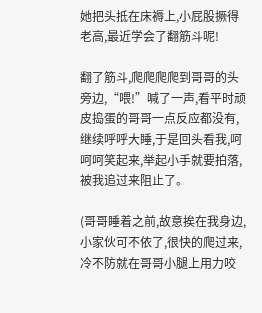她把头抵在床褥上,小屁股撅得老高,最近学会了翻筋斗呢!

翻了筋斗,爬爬爬爬到哥哥的头旁边,“喂!”喊了一声,看平时顽皮捣蛋的哥哥一点反应都没有,继续呼呼大睡,于是回头看我,呵呵呵笑起来,举起小手就要拍落,被我追过来阻止了。

(哥哥睡着之前,故意挨在我身边,小家伙可不依了,很快的爬过来,冷不防就在哥哥小腿上用力咬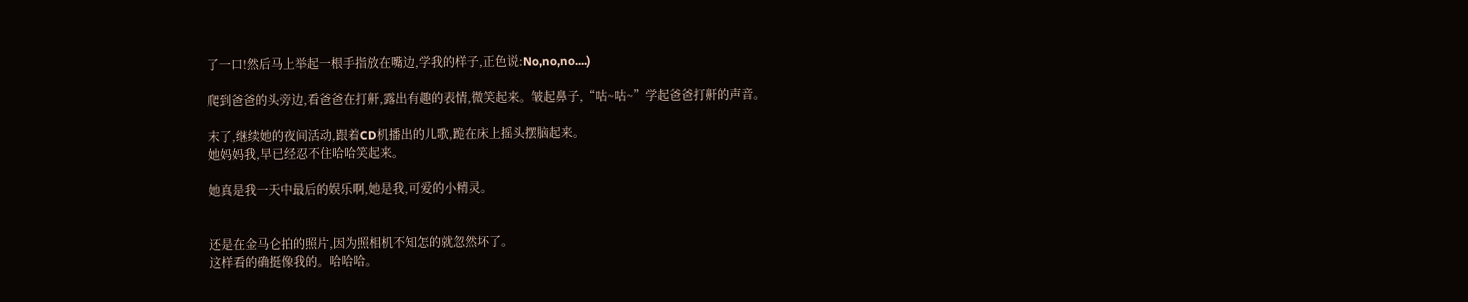了一口!然后马上举起一根手指放在嘴边,学我的样子,正色说:No,no,no....)

爬到爸爸的头旁边,看爸爸在打鼾,露出有趣的表情,微笑起来。皱起鼻子,“咕~咕~”学起爸爸打鼾的声音。

末了,继续她的夜间活动,跟着CD机播出的儿歌,跪在床上摇头摆脑起来。
她妈妈我,早已经忍不住哈哈笑起来。

她真是我一天中最后的娱乐啊,她是我,可爱的小精灵。


还是在金马仑拍的照片,因为照相机不知怎的就忽然坏了。
这样看的确挺像我的。哈哈哈。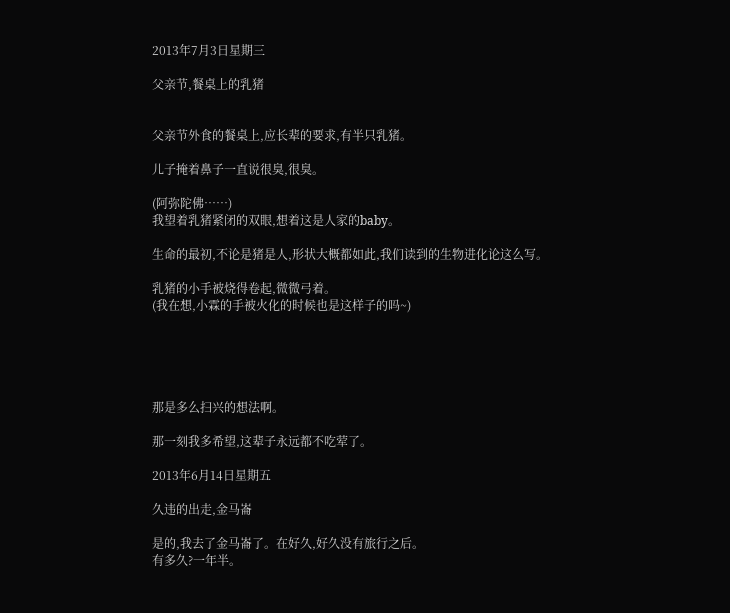2013年7月3日星期三

父亲节,餐桌上的乳猪


父亲节外食的餐桌上,应长辈的要求,有半只乳猪。

儿子掩着鼻子一直说很臭,很臭。

(阿弥陀佛……)
我望着乳猪紧闭的双眼,想着这是人家的baby。

生命的最初,不论是猪是人,形状大概都如此,我们读到的生物进化论这么写。

乳猪的小手被烧得卷起,微微弓着。
(我在想,小霖的手被火化的时候也是这样子的吗~)





那是多么扫兴的想法啊。

那一刻我多希望,这辈子永远都不吃荤了。

2013年6月14日星期五

久违的出走,金马崙

是的,我去了金马崙了。在好久,好久没有旅行之后。
有多久?一年半。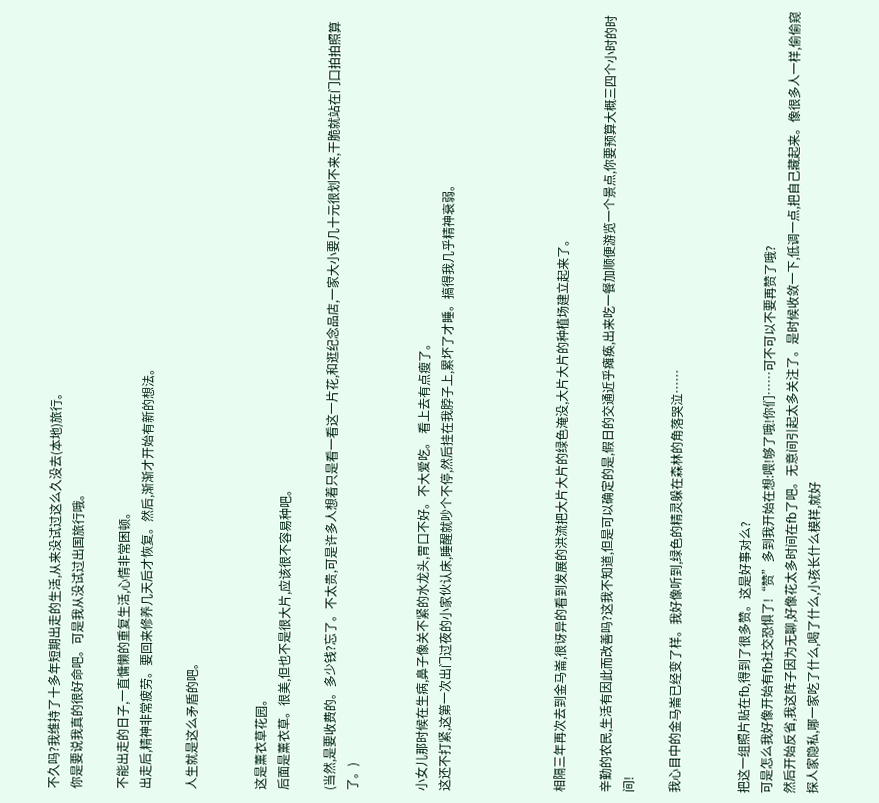不久吗?我维持了十多年短期出走的生活,从来没试过这么久没去(本地)旅行。
你是要说我真的很好命吧。可是我从没试过出国旅行哦。

不能出走的日子,一直慵懒的重复生活,心情非常困顿。
出走后,精神非常疲劳。要回来修养几天后才恢复。然后,渐渐才开始有新的想法。

人生就是这么矛盾的吧。


这是薰衣草花园。
后面是薰衣草。很美,但也不是很大片,应该很不容易种吧。

(当然,是要收费的。多少钱?忘了。不太贵,可是许多人想着只是看一看这一片花,和逛纪念品店,一家大小要几十元很划不来,干脆就站在门口拍拍照算了。)


小女儿那时候在生病,鼻子像关不紧的水龙头,胃口不好。不大爱吃。 看上去有点瘦了。
这还不打紧,这第一次出门过夜的小家伙认床,睡醒就吵个不停,然后挂在我脖子上,累坏了才睡。搞得我几乎精神衰弱。




相隔三年再次去到金马崙,很讶异的看到发展的洪流把大片大片的绿色淹没,大片大片的种植场建立起来了。

辛勤的农民,生活有因此而改善吗?这我不知道,但是可以确定的是,假日的交通近乎瘫痪,出来吃一餐加顺便游览一个景点,你要预算大概三四个小时的时间!

我心目中的金马崙已经变了样。我好像听到,绿色的精灵躲在森林的角落哭泣……


把这一组照片贴在fb,得到了很多赞。这是好事对么?
可是怎么我好像开始有fb社交恐惧了!“赞”多到我开始在想:喂!够了哦!你们……可不可以不要再赞了哦?
然后开始反省,我这阵子因为无聊,好像花太多时间在fb了吧。无意间引起太多关注了。是时候收敛一下,低调一点,把自己藏起来。像很多人一样,偷偷窥探人家隐私,哪一家吃了什么,喝了什么,小孩长什么模样,就好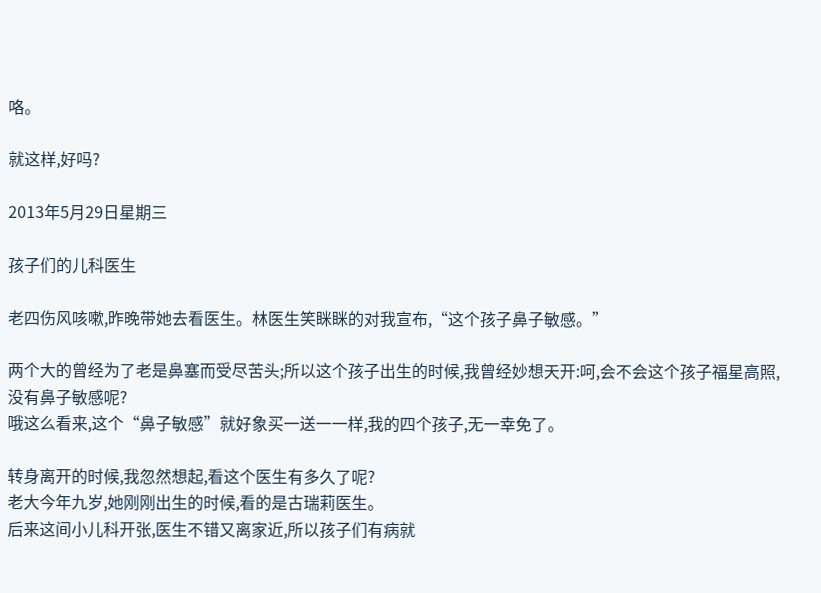咯。

就这样,好吗?

2013年5月29日星期三

孩子们的儿科医生

老四伤风咳嗽,昨晚带她去看医生。林医生笑眯眯的对我宣布,“这个孩子鼻子敏感。”

两个大的曾经为了老是鼻塞而受尽苦头;所以这个孩子出生的时候,我曾经妙想天开:呵,会不会这个孩子福星高照,没有鼻子敏感呢?
哦这么看来,这个“鼻子敏感”就好象买一送一一样,我的四个孩子,无一幸免了。

转身离开的时候,我忽然想起,看这个医生有多久了呢?
老大今年九岁,她刚刚出生的时候,看的是古瑞莉医生。
后来这间小儿科开张,医生不错又离家近,所以孩子们有病就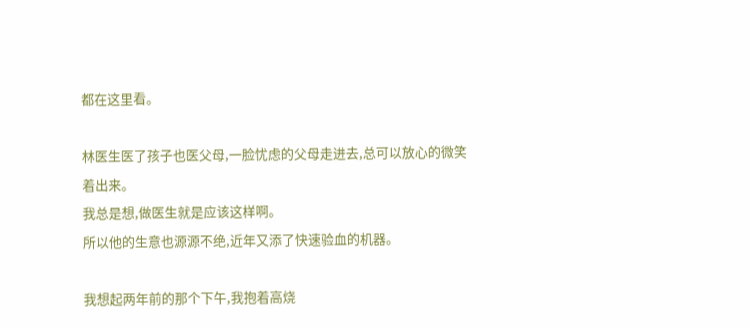都在这里看。

林医生医了孩子也医父母,一脸忧虑的父母走进去,总可以放心的微笑着出来。
我总是想,做医生就是应该这样啊。
所以他的生意也源源不绝,近年又添了快速验血的机器。

我想起两年前的那个下午,我抱着高烧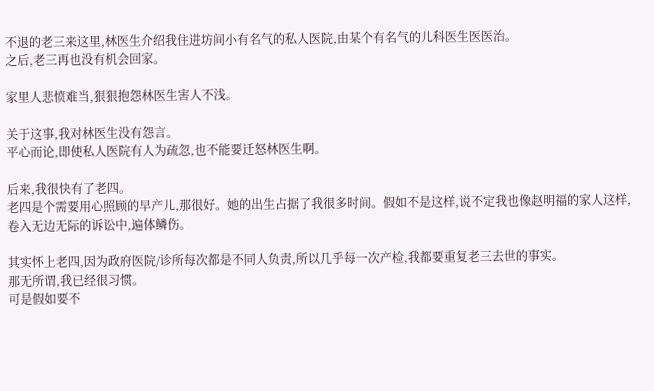不退的老三来这里,林医生介绍我住进坊间小有名气的私人医院,由某个有名气的儿科医生医医治。
之后,老三再也没有机会回家。

家里人悲愤难当,狠狠抱怨林医生害人不浅。

关于这事,我对林医生没有怨言。
平心而论,即使私人医院有人为疏忽,也不能要迁怒林医生啊。

后来,我很快有了老四。
老四是个需要用心照顾的早产儿,那很好。她的出生占据了我很多时间。假如不是这样,说不定我也像赵明福的家人这样,卷入无边无际的诉讼中,遍体鳞伤。

其实怀上老四,因为政府医院/诊所每次都是不同人负责,所以几乎每一次产检,我都要重复老三去世的事实。
那无所谓,我已经很习惯。
可是假如要不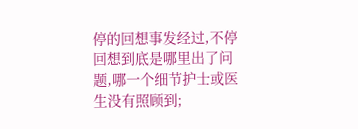停的回想事发经过,不停回想到底是哪里出了问题,哪一个细节护士或医生没有照顾到;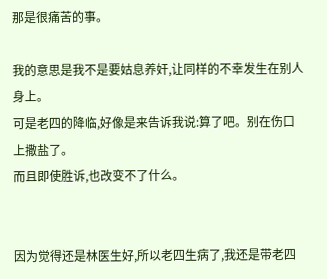那是很痛苦的事。

我的意思是我不是要姑息养奸,让同样的不幸发生在别人身上。
可是老四的降临,好像是来告诉我说:算了吧。别在伤口上撒盐了。
而且即使胜诉,也改变不了什么。


因为觉得还是林医生好,所以老四生病了,我还是带老四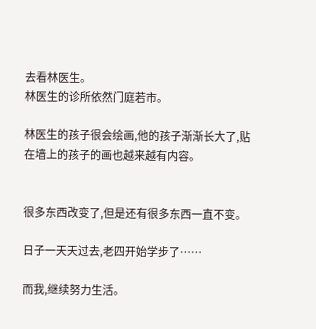去看林医生。
林医生的诊所依然门庭若市。

林医生的孩子很会绘画,他的孩子渐渐长大了,贴在墙上的孩子的画也越来越有内容。


很多东西改变了,但是还有很多东西一直不变。

日子一天天过去,老四开始学步了……

而我,继续努力生活。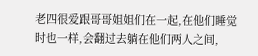老四很爱跟哥哥姐姐们在一起,在他们睡觉时也一样,会翻过去躺在他们两人之间,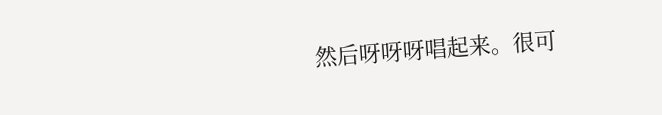然后呀呀呀唱起来。很可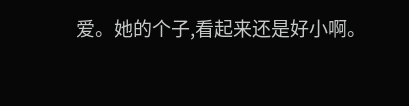爱。她的个子,看起来还是好小啊。